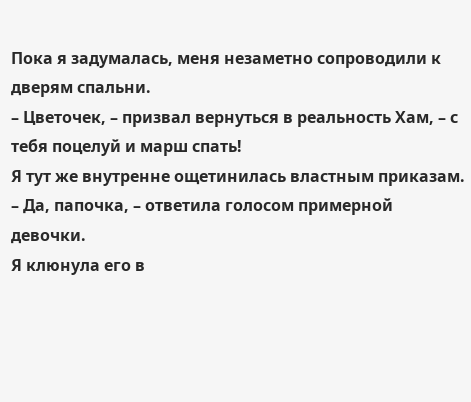Пока я задумалась, меня незаметно сопроводили к дверям спальни.
– Цветочек, – призвал вернуться в реальность Хам, – с тебя поцелуй и марш спать!
Я тут же внутренне ощетинилась властным приказам.
– Да, папочка, – ответила голосом примерной девочки.
Я клюнула его в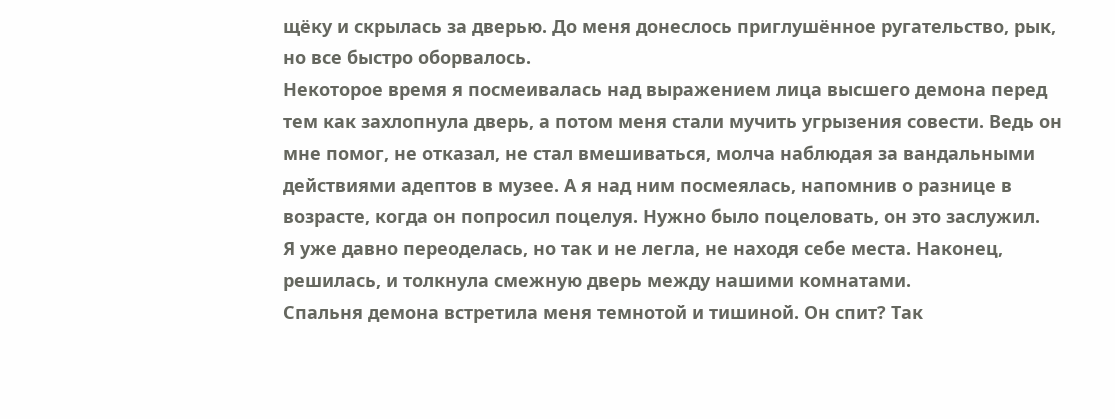щёку и скрылась за дверью. До меня донеслось приглушённое ругательство, рык, но все быстро оборвалось.
Некоторое время я посмеивалась над выражением лица высшего демона перед тем как захлопнула дверь, а потом меня стали мучить угрызения совести. Ведь он мне помог, не отказал, не стал вмешиваться, молча наблюдая за вандальными действиями адептов в музее. А я над ним посмеялась, напомнив о разнице в возрасте, когда он попросил поцелуя. Нужно было поцеловать, он это заслужил.
Я уже давно переоделась, но так и не легла, не находя себе места. Наконец, решилась, и толкнула смежную дверь между нашими комнатами.
Спальня демона встретила меня темнотой и тишиной. Он спит? Так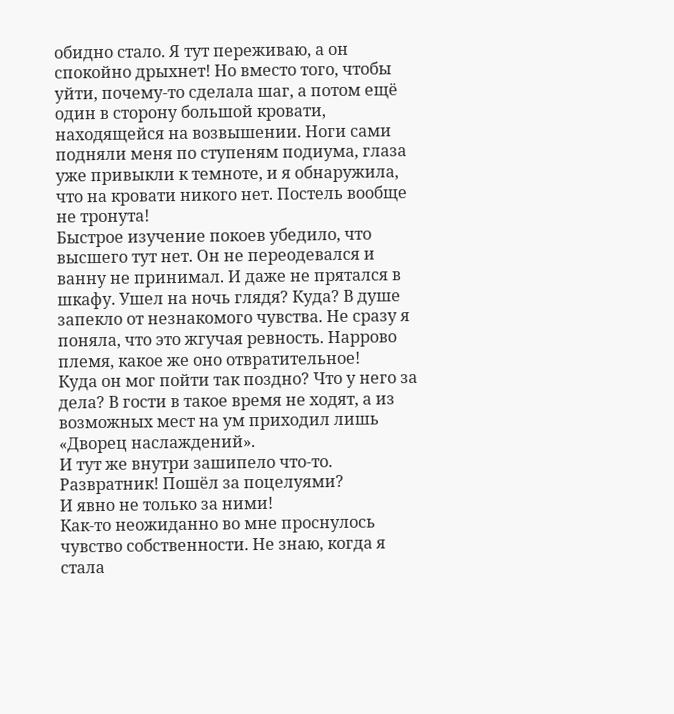обидно стало. Я тут переживаю, а он спокойно дрыхнет! Но вместо того, чтобы уйти, почему-то сделала шаг, а потом ещё один в сторону большой кровати, находящейся на возвышении. Ноги сами подняли меня по ступеням подиума, глаза уже привыкли к темноте, и я обнаружила, что на кровати никого нет. Постель вообще не тронута!
Быстрое изучение покоев убедило, что высшего тут нет. Он не переодевался и ванну не принимал. И даже не прятался в шкафу. Ушел на ночь глядя? Куда? В душе запекло от незнакомого чувства. Не сразу я поняла, что это жгучая ревность. Наррово племя, какое же оно отвратительное!
Куда он мог пойти так поздно? Что у него за дела? В гости в такое время не ходят, а из возможных мест на ум приходил лишь «Дворец наслаждений».
И тут же внутри зашипело что-то. Развратник! Пошёл за поцелуями?
И явно не только за ними!
Как-то неожиданно во мне проснулось чувство собственности. Не знаю, когда я стала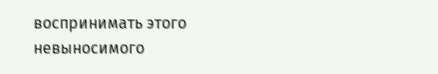воспринимать этого невыносимого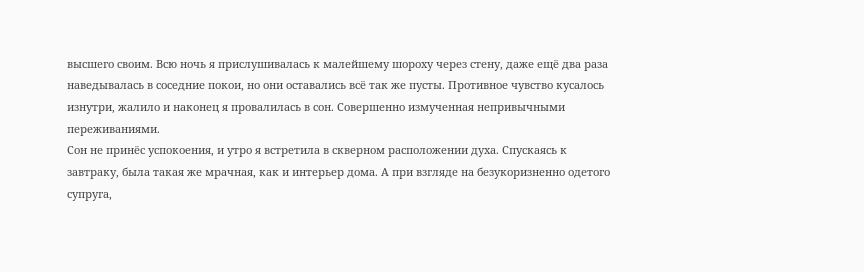высшего своим. Всю ночь я прислушивалась к малейшему шороху через стену, даже ещё два раза наведывалась в соседние покои, но они оставались всё так же пусты. Противное чувство кусалось изнутри, жалило и наконец я провалилась в сон. Совершенно измученная непривычными переживаниями.
Сон не принёс успокоения, и утро я встретила в скверном расположении духа. Спускаясь к завтраку, была такая же мрачная, как и интерьер дома. А при взгляде на безукоризненно одетого супруга,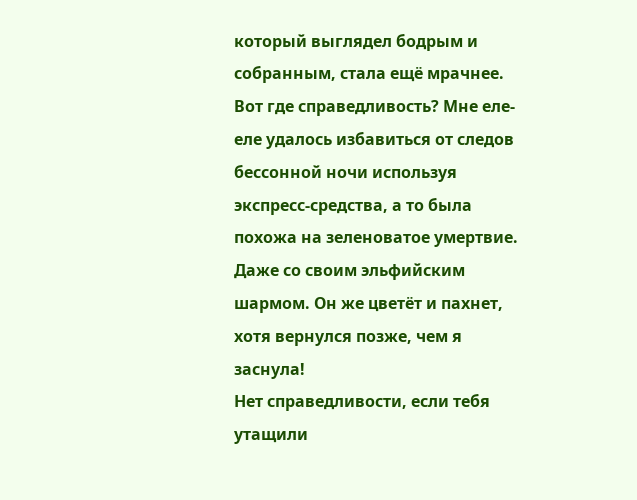который выглядел бодрым и собранным, стала ещё мрачнее. Вот где справедливость? Мне еле-еле удалось избавиться от следов бессонной ночи используя экспресс-средства, а то была похожа на зеленоватое умертвие. Даже со своим эльфийским шармом. Он же цветёт и пахнет, хотя вернулся позже, чем я заснула!
Нет справедливости, если тебя утащили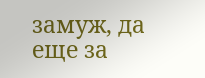замуж, да еще за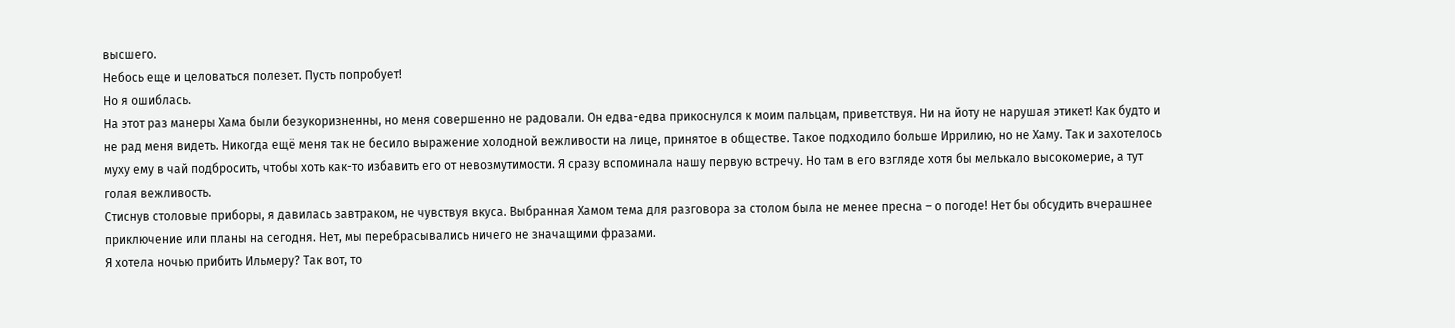высшего.
Небось еще и целоваться полезет. Пусть попробует!
Но я ошиблась.
На этот раз манеры Хама были безукоризненны, но меня совершенно не радовали. Он едва-едва прикоснулся к моим пальцам, приветствуя. Ни на йоту не нарушая этикет! Как будто и не рад меня видеть. Никогда ещё меня так не бесило выражение холодной вежливости на лице, принятое в обществе. Такое подходило больше Иррилию, но не Хаму. Так и захотелось муху ему в чай подбросить, чтобы хоть как-то избавить его от невозмутимости. Я сразу вспоминала нашу первую встречу. Но там в его взгляде хотя бы мелькало высокомерие, а тут голая вежливость.
Стиснув столовые приборы, я давилась завтраком, не чувствуя вкуса. Выбранная Хамом тема для разговора за столом была не менее пресна – о погоде! Нет бы обсудить вчерашнее приключение или планы на сегодня. Нет, мы перебрасывались ничего не значащими фразами.
Я хотела ночью прибить Ильмеру? Так вот, то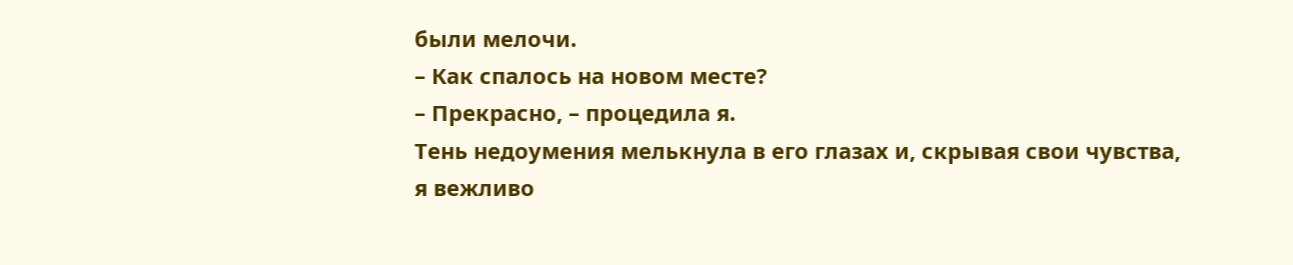были мелочи.
– Как спалось на новом месте?
– Прекрасно, – процедила я.
Тень недоумения мелькнула в его глазах и, скрывая свои чувства, я вежливо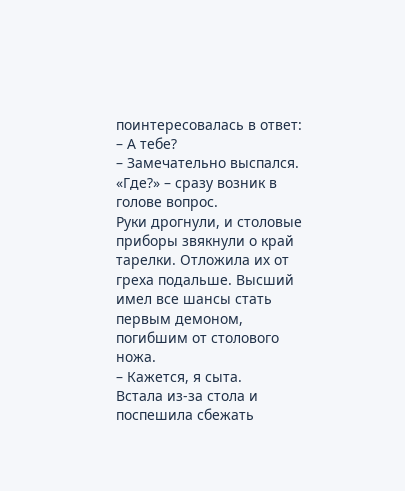поинтересовалась в ответ:
– А тебе?
– Замечательно выспался.
«Где?» – сразу возник в голове вопрос.
Руки дрогнули, и столовые приборы звякнули о край тарелки. Отложила их от греха подальше. Высший имел все шансы стать первым демоном, погибшим от столового ножа.
– Кажется, я сыта.
Встала из-за стола и поспешила сбежать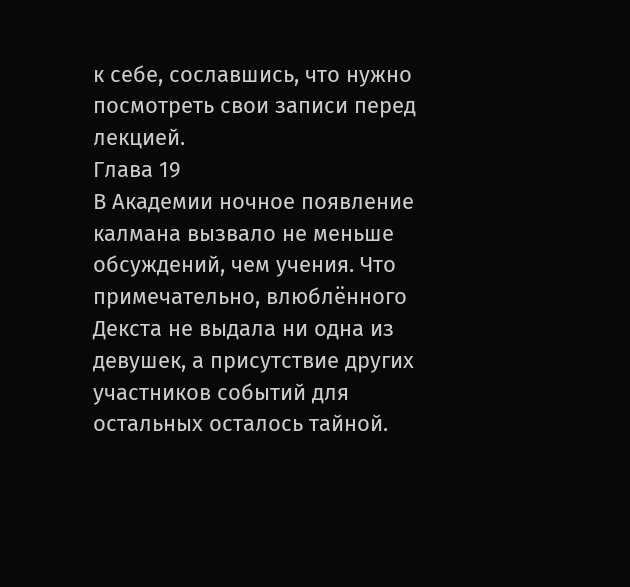к себе, сославшись, что нужно посмотреть свои записи перед лекцией.
Глава 19
В Академии ночное появление калмана вызвало не меньше обсуждений, чем учения. Что примечательно, влюблённого Декста не выдала ни одна из девушек, а присутствие других участников событий для остальных осталось тайной.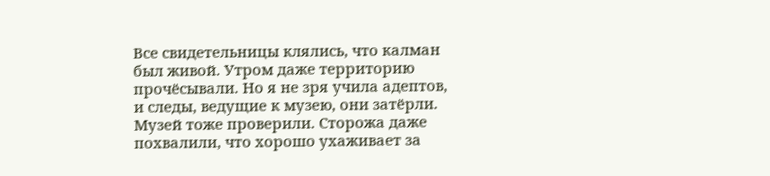Все свидетельницы клялись, что калман был живой. Утром даже территорию прочёсывали. Но я не зря учила адептов, и следы, ведущие к музею, они затёрли.
Музей тоже проверили. Сторожа даже похвалили, что хорошо ухаживает за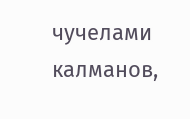чучелами калманов,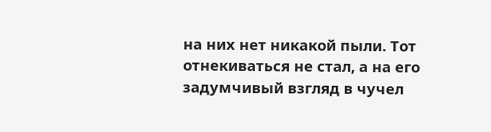на них нет никакой пыли. Тот отнекиваться не стал, а на его задумчивый взгляд в чучел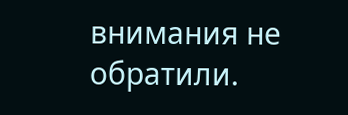внимания не обратили.